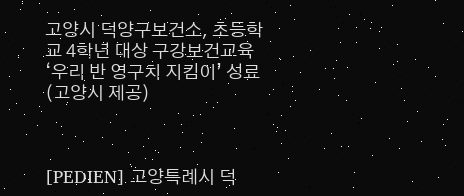고양시 덕양구보건소, 초등학교 4학년 대상 구강보건교육 ‘우리 반 영구치 지킴이’ 성료 (고양시 제공)



[PEDIEN] 고양특례시 덕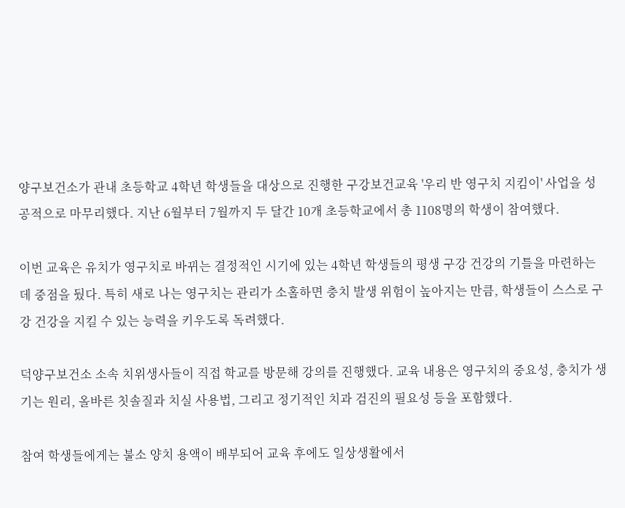양구보건소가 관내 초등학교 4학년 학생들을 대상으로 진행한 구강보건교육 '우리 반 영구치 지킴이' 사업을 성공적으로 마무리했다. 지난 6월부터 7월까지 두 달간 10개 초등학교에서 총 1108명의 학생이 참여했다.

이번 교육은 유치가 영구치로 바뀌는 결정적인 시기에 있는 4학년 학생들의 평생 구강 건강의 기틀을 마련하는 데 중점을 뒀다. 특히 새로 나는 영구치는 관리가 소홀하면 충치 발생 위험이 높아지는 만큼, 학생들이 스스로 구강 건강을 지킬 수 있는 능력을 키우도록 독려했다.

덕양구보건소 소속 치위생사들이 직접 학교를 방문해 강의를 진행했다. 교육 내용은 영구치의 중요성, 충치가 생기는 원리, 올바른 칫솔질과 치실 사용법, 그리고 정기적인 치과 검진의 필요성 등을 포함했다.

참여 학생들에게는 불소 양치 용액이 배부되어 교육 후에도 일상생활에서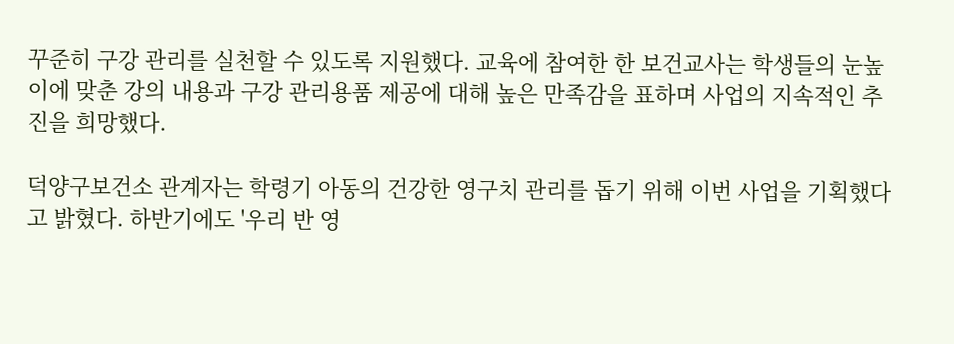꾸준히 구강 관리를 실천할 수 있도록 지원했다. 교육에 참여한 한 보건교사는 학생들의 눈높이에 맞춘 강의 내용과 구강 관리용품 제공에 대해 높은 만족감을 표하며 사업의 지속적인 추진을 희망했다.

덕양구보건소 관계자는 학령기 아동의 건강한 영구치 관리를 돕기 위해 이번 사업을 기획했다고 밝혔다. 하반기에도 '우리 반 영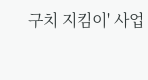구치 지킴이' 사업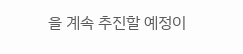을 계속 추진할 예정이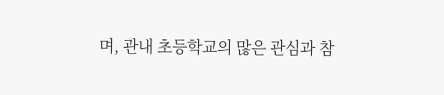며, 관내 초등학교의 많은 관심과 참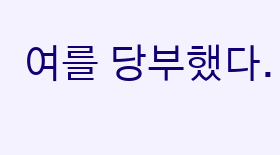여를 당부했다.